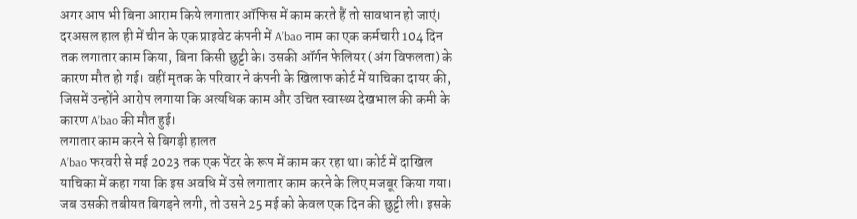अगर आप भी बिना आराम किये लगातार ऑफिस में काम करते हैं तो सावधान हो जाएं। दरअसल हाल ही में चीन के एक प्राइवेट कंपनी में A’bao नाम का एक कर्मचारी 104 दिन तक लगातार काम किया, बिना किसी छुट्टी के। उसकी ऑर्गन फेलियर (अंग विफलता) के कारण मौत हो गई। वहीं मृतक के परिवार ने कंपनी के खिलाफ कोर्ट में याचिका दायर की, जिसमें उन्होंने आरोप लगाया कि अत्यधिक काम और उचित स्वास्थ्य देखभाल की कमी के कारण A’bao की मौत हुई।
लगातार काम करने से बिगड़ी हालत
A’bao फरवरी से मई 2023 तक एक पेंटर के रूप में काम कर रहा था। कोर्ट में दाखिल याचिका में कहा गया कि इस अवधि में उसे लगातार काम करने के लिए मजबूर किया गया। जब उसकी तबीयत बिगड़ने लगी, तो उसने 25 मई को केवल एक दिन की छुट्टी ली। इसके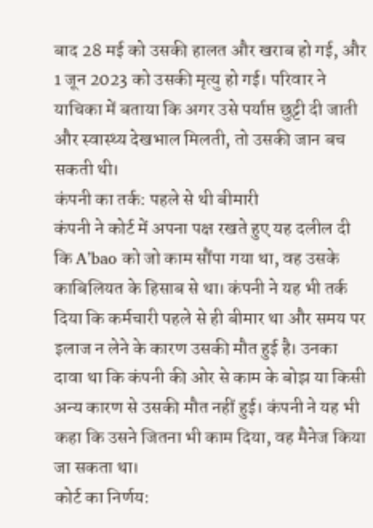बाद 28 मई को उसकी हालत और खराब हो गई, और 1 जून 2023 को उसकी मृत्यु हो गई। परिवार ने याचिका में बताया कि अगर उसे पर्याप्त छुट्टी दी जाती और स्वास्थ्य देखभाल मिलती, तो उसकी जान बच सकती थी।
कंपनी का तर्क: पहले से थी बीमारी
कंपनी ने कोर्ट में अपना पक्ष रखते हुए यह दलील दी कि A’bao को जो काम सौंपा गया था, वह उसके काबिलियत के हिसाब से था। कंपनी ने यह भी तर्क दिया कि कर्मचारी पहले से ही बीमार था और समय पर इलाज न लेने के कारण उसकी मौत हुई है। उनका दावा था कि कंपनी की ओर से काम के बोझ या किसी अन्य कारण से उसकी मौत नहीं हुई। कंपनी ने यह भी कहा कि उसने जितना भी काम दिया, वह मैनेज किया जा सकता था।
कोर्ट का निर्णय: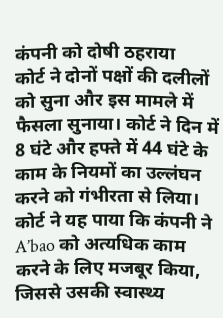कंपनी को दोषी ठहराया
कोर्ट ने दोनों पक्षों की दलीलों को सुना और इस मामले में फैसला सुनाया। कोर्ट ने दिन में 8 घंटे और हफ्ते में 44 घंटे के काम के नियमों का उल्लंघन करने को गंभीरता से लिया। कोर्ट ने यह पाया कि कंपनी ने A’bao को अत्यधिक काम करने के लिए मजबूर किया, जिससे उसकी स्वास्थ्य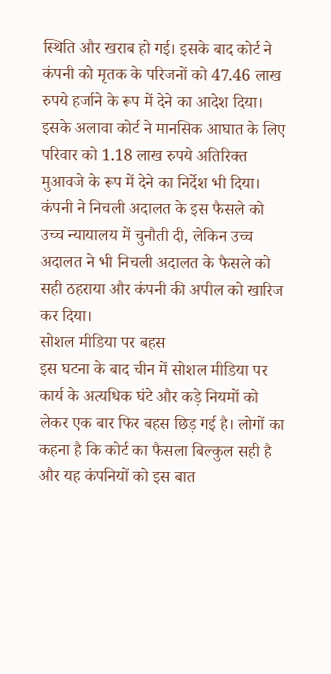स्थिति और खराब हो गई। इसके बाद कोर्ट ने कंपनी को मृतक के परिजनों को 47.46 लाख रुपये हर्जाने के रूप में देने का आदेश दिया। इसके अलावा कोर्ट ने मानसिक आघात के लिए परिवार को 1.18 लाख रुपये अतिरिक्त मुआवजे के रूप में देने का निर्देश भी दिया।
कंपनी ने निचली अदालत के इस फैसले को उच्च न्यायालय में चुनौती दी, लेकिन उच्च अदालत ने भी निचली अदालत के फैसले को सही ठहराया और कंपनी की अपील को खारिज कर दिया।
सोशल मीडिया पर बहस
इस घटना के बाद चीन में सोशल मीडिया पर कार्य के अत्यधिक घंटे और कड़े नियमों को लेकर एक बार फिर बहस छिड़ गई है। लोगों का कहना है कि कोर्ट का फैसला बिल्कुल सही है और यह कंपनियों को इस बात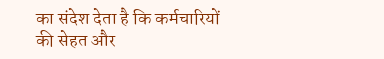का संदेश देता है कि कर्मचारियों की सेहत और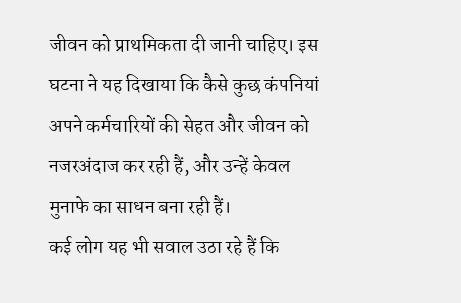जीवन को प्राथमिकता दी जानी चाहिए। इस घटना ने यह दिखाया कि कैसे कुछ कंपनियां अपने कर्मचारियों की सेहत और जीवन को नजरअंदाज कर रही हैं, और उन्हें केवल मुनाफे का साधन बना रही हैं।
कई लोग यह भी सवाल उठा रहे हैं कि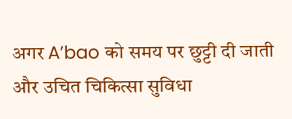अगर A’bao को समय पर छुट्टी दी जाती और उचित चिकित्सा सुविधा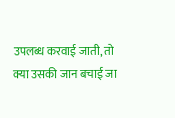उपलब्ध करवाई जाती, तो क्या उसकी जान बचाई जा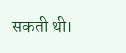सकती थी।